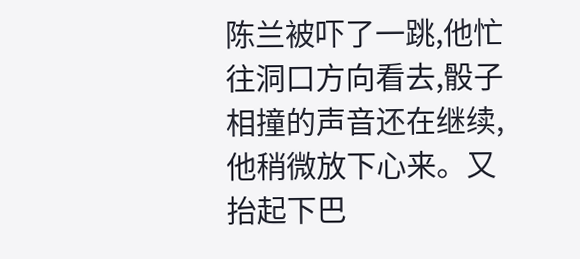陈兰被吓了一跳,他忙往洞口方向看去,骰子相撞的声音还在继续,他稍微放下心来。又抬起下巴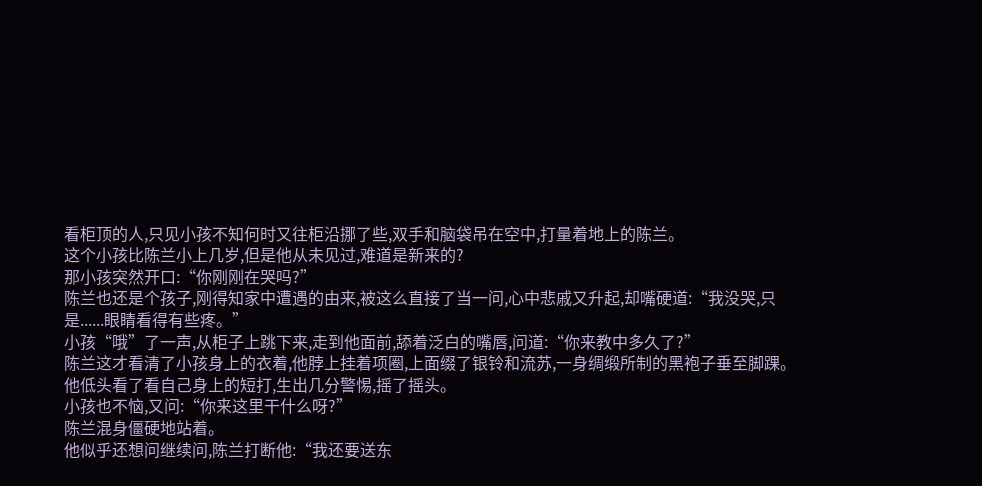看柜顶的人,只见小孩不知何时又往柜沿挪了些,双手和脑袋吊在空中,打量着地上的陈兰。
这个小孩比陈兰小上几岁,但是他从未见过,难道是新来的?
那小孩突然开口:“你刚刚在哭吗?”
陈兰也还是个孩子,刚得知家中遭遇的由来,被这么直接了当一问,心中悲戚又升起,却嘴硬道:“我没哭,只是......眼睛看得有些疼。”
小孩“哦”了一声,从柜子上跳下来,走到他面前,舔着泛白的嘴唇,问道:“你来教中多久了?”
陈兰这才看清了小孩身上的衣着,他脖上挂着项圈,上面缀了银铃和流苏,一身绸缎所制的黑袍子垂至脚踝。
他低头看了看自己身上的短打,生出几分警惕,摇了摇头。
小孩也不恼,又问:“你来这里干什么呀?”
陈兰混身僵硬地站着。
他似乎还想问继续问,陈兰打断他:“我还要送东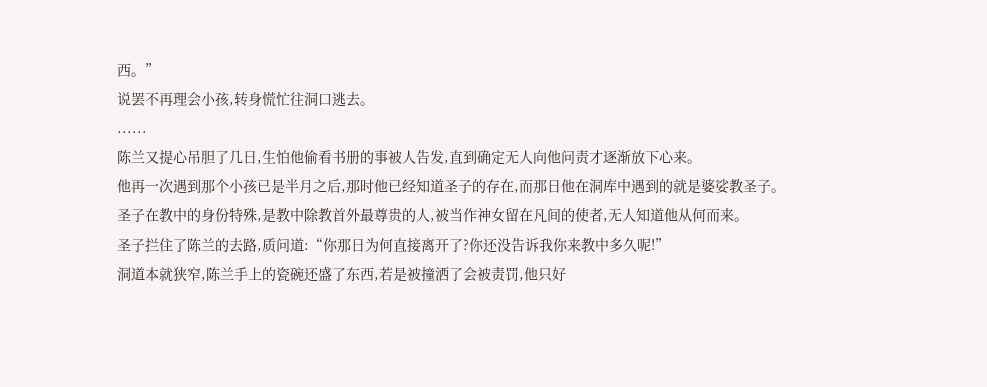西。”
说罢不再理会小孩,转身慌忙往洞口逃去。
......
陈兰又提心吊胆了几日,生怕他偷看书册的事被人告发,直到确定无人向他问责才逐渐放下心来。
他再一次遇到那个小孩已是半月之后,那时他已经知道圣子的存在,而那日他在洞库中遇到的就是婆娑教圣子。
圣子在教中的身份特殊,是教中除教首外最尊贵的人,被当作神女留在凡间的使者,无人知道他从何而来。
圣子拦住了陈兰的去路,质问道:“你那日为何直接离开了?你还没告诉我你来教中多久呢!”
洞道本就狭窄,陈兰手上的瓷碗还盛了东西,若是被撞洒了会被责罚,他只好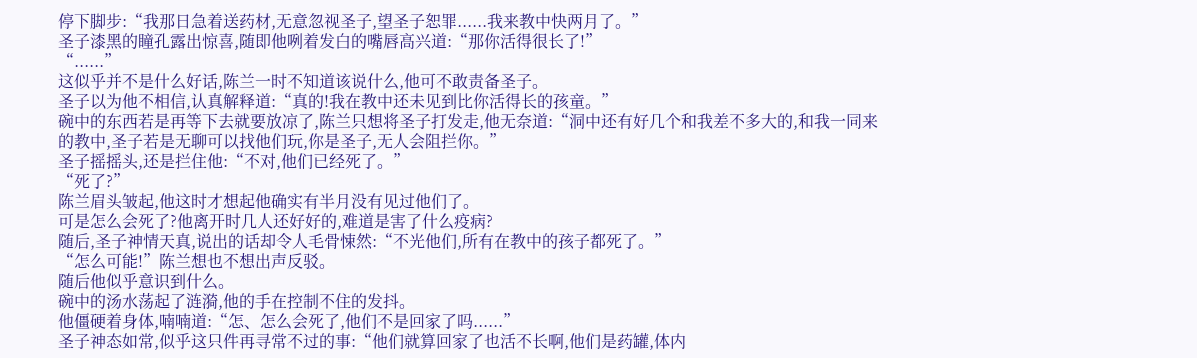停下脚步:“我那日急着送药材,无意忽视圣子,望圣子恕罪......我来教中快两月了。”
圣子漆黑的瞳孔露出惊喜,随即他咧着发白的嘴唇高兴道:“那你活得很长了!”
“......”
这似乎并不是什么好话,陈兰一时不知道该说什么,他可不敢责备圣子。
圣子以为他不相信,认真解释道:“真的!我在教中还未见到比你活得长的孩童。”
碗中的东西若是再等下去就要放凉了,陈兰只想将圣子打发走,他无奈道:“洞中还有好几个和我差不多大的,和我一同来的教中,圣子若是无聊可以找他们玩,你是圣子,无人会阻拦你。”
圣子摇摇头,还是拦住他:“不对,他们已经死了。”
“死了?”
陈兰眉头皱起,他这时才想起他确实有半月没有见过他们了。
可是怎么会死了?他离开时几人还好好的,难道是害了什么疫病?
随后,圣子神情天真,说出的话却令人毛骨悚然:“不光他们,所有在教中的孩子都死了。”
“怎么可能!”陈兰想也不想出声反驳。
随后他似乎意识到什么。
碗中的汤水荡起了涟漪,他的手在控制不住的发抖。
他僵硬着身体,喃喃道:“怎、怎么会死了,他们不是回家了吗......”
圣子神态如常,似乎这只件再寻常不过的事:“他们就算回家了也活不长啊,他们是药罐,体内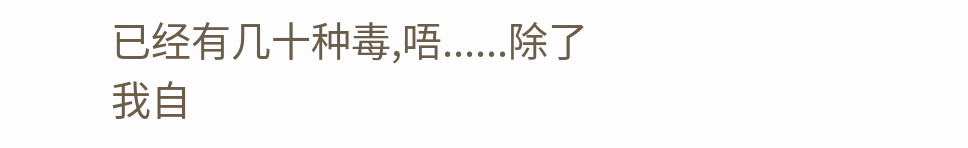已经有几十种毒,唔......除了我自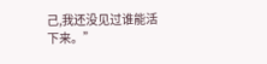己,我还没见过谁能活下来。”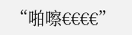“啪嚓€€€€”